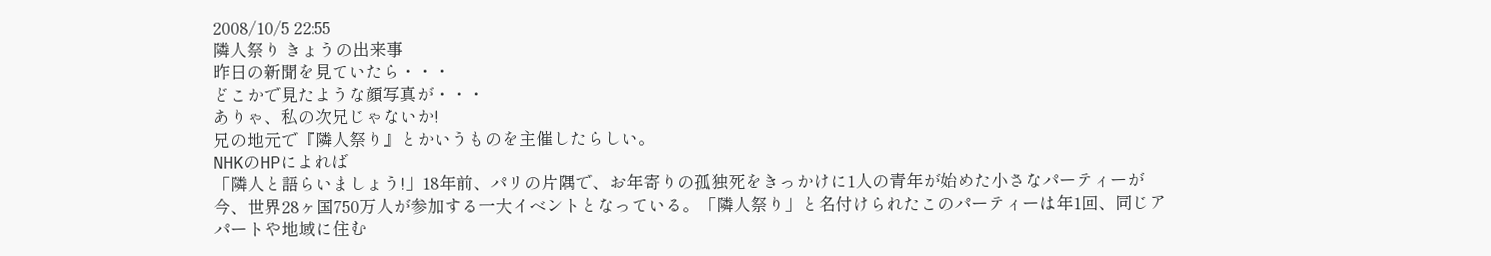2008/10/5 22:55
隣人祭り きょうの出来事
昨日の新聞を見ていたら・・・
どこかで見たような顔写真が・・・
ありゃ、私の次兄じゃないか!
兄の地元で『隣人祭り』とかいうものを主催したらしい。
NHKのHPによれば
「隣人と語らいましょう!」18年前、パリの片隅で、お年寄りの孤独死をきっかけに1人の青年が始めた小さなパーティーが今、世界28ヶ国750万人が参加する一大イベントとなっている。「隣人祭り」と名付けられたこのパーティーは年1回、同じアパートや地域に住む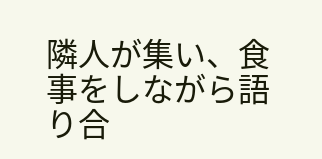隣人が集い、食事をしながら語り合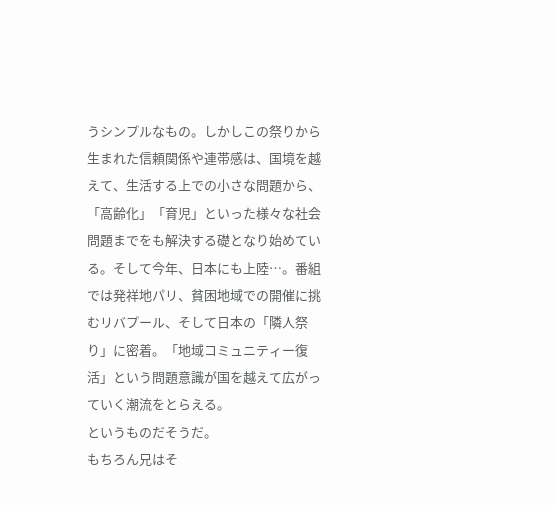うシンプルなもの。しかしこの祭りから生まれた信頼関係や連帯感は、国境を越えて、生活する上での小さな問題から、「高齢化」「育児」といった様々な社会問題までをも解決する礎となり始めている。そして今年、日本にも上陸…。番組では発祥地パリ、貧困地域での開催に挑むリバプール、そして日本の「隣人祭り」に密着。「地域コミュニティー復活」という問題意識が国を越えて広がっていく潮流をとらえる。
というものだそうだ。
もちろん兄はそ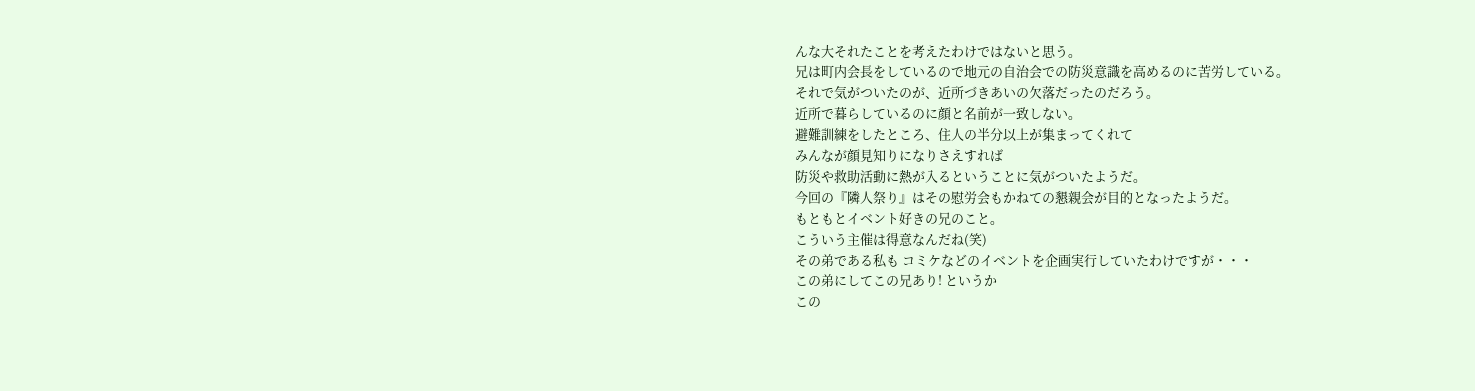んな大それたことを考えたわけではないと思う。
兄は町内会長をしているので地元の自治会での防災意識を高めるのに苦労している。
それで気がついたのが、近所づきあいの欠落だったのだろう。
近所で暮らしているのに顔と名前が一致しない。
避難訓練をしたところ、住人の半分以上が集まってくれて
みんなが顔見知りになりさえすれば
防災や救助活動に熱が入るということに気がついたようだ。
今回の『隣人祭り』はその慰労会もかねての懇親会が目的となったようだ。
もともとイベント好きの兄のこと。
こういう主催は得意なんだね(笑)
その弟である私も コミケなどのイベントを企画実行していたわけですが・・・
この弟にしてこの兄あり! というか
この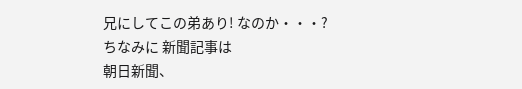兄にしてこの弟あり! なのか・・・?
ちなみに 新聞記事は
朝日新聞、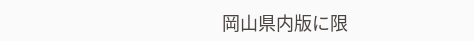岡山県内版に限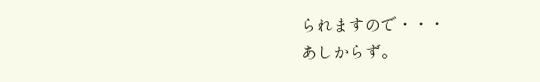られますので・・・
あしからず。